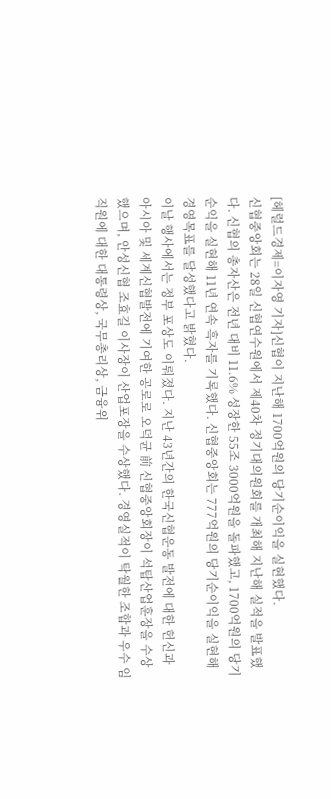[헤럴드경제=이자영 기자]신협이 지난해 1700억원의 당기순이익을 실현했다.
신협중앙회는 28일 신협연수원에서 제40차 정기대의원회를 개최해 지난해 실적을 발표했다. 신협의 총자산은 전년 대비 11.6% 성장한 55조 3000억원을 돌파했고, 1700억원의 당기순익을 실현해 11년 연속 흑자를 기록했다. 신협중앙회는 777억원의 당기순이익을 실현해 경영목표를 달성했다고 밝혔다.
이날 행사에서는 정부 포상도 이뤄졌다. 지난 43년간의 한국신협운동 발전에 대한 헌신과 아시아 및 세계신협발전에 기여한 공로로 오덕균 前 신협중앙회장이 석탑산업훈장을 수상했으며, 안성신협 조효길 이사장이 산업포장을 수상했다. 경영실적이 탁월한 조합과 우수 임직원에 대한 대통령상, 국무총리상, 금융위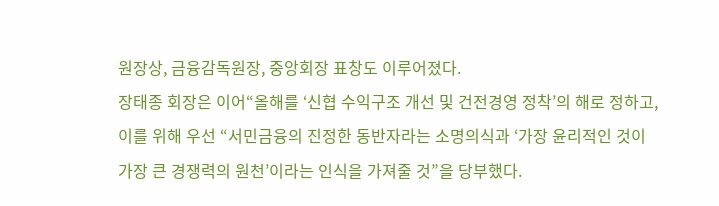원장상, 금융감독원장, 중앙회장 표창도 이루어졌다.
장태종 회장은 이어“올해를 ‘신협 수익구조 개선 및 건전경영 정착’의 해로 정하고, 이를 위해 우선 “서민금융의 진정한 동반자라는 소명의식과 ‘가장 윤리적인 것이 가장 큰 경쟁력의 원천’이라는 인식을 가져줄 것”을 당부했다.